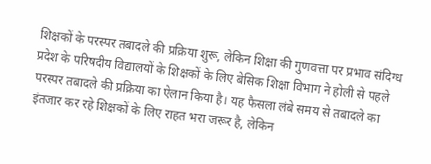शिक्षकों के परस्पर तबादले की प्रक्रिया शुरू, लेकिन शिक्षा की गुणवत्ता पर प्रभाव संदिग्ध
प्रदेश के परिषदीय विद्यालयों के शिक्षकों के लिए बेसिक शिक्षा विभाग ने होली से पहले परस्पर तबादले की प्रक्रिया का ऐलान किया है। यह फैसला लंबे समय से तबादले का इंतजार कर रहे शिक्षकों के लिए राहत भरा जरूर है, लेकिन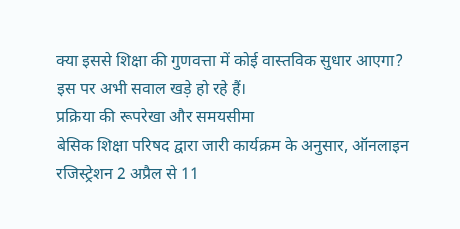क्या इससे शिक्षा की गुणवत्ता में कोई वास्तविक सुधार आएगा? इस पर अभी सवाल खड़े हो रहे हैं।
प्रक्रिया की रूपरेखा और समयसीमा
बेसिक शिक्षा परिषद द्वारा जारी कार्यक्रम के अनुसार, ऑनलाइन रजिस्ट्रेशन 2 अप्रैल से 11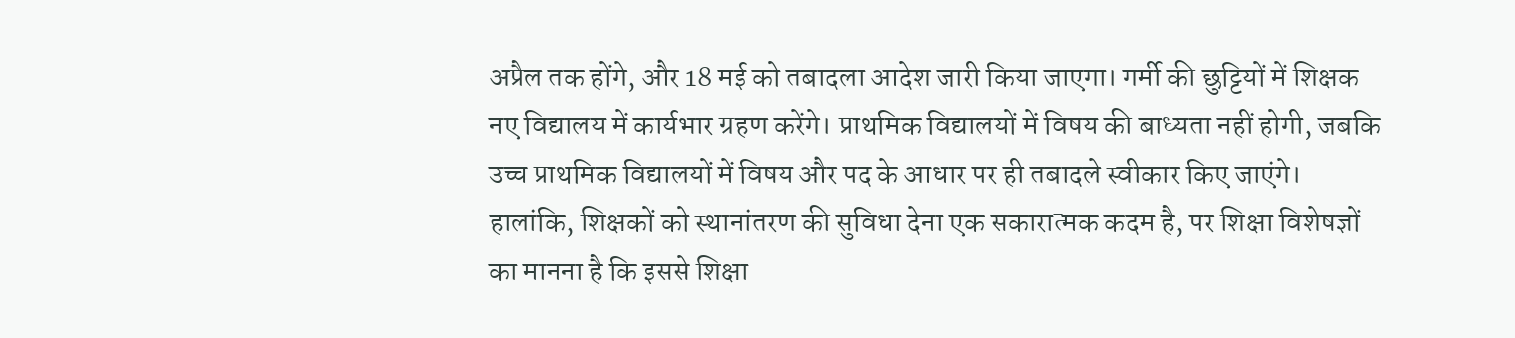अप्रैल तक होंगे, और 18 मई को तबादला आदेश जारी किया जाएगा। गर्मी की छुट्टियों में शिक्षक नए विद्यालय में कार्यभार ग्रहण करेंगे। प्राथमिक विद्यालयों में विषय की बाध्यता नहीं होगी, जबकि उच्च प्राथमिक विद्यालयों में विषय और पद के आधार पर ही तबादले स्वीकार किए जाएंगे।
हालांकि, शिक्षकों को स्थानांतरण की सुविधा देना एक सकारात्मक कदम है, पर शिक्षा विशेषज्ञों का मानना है कि इससे शिक्षा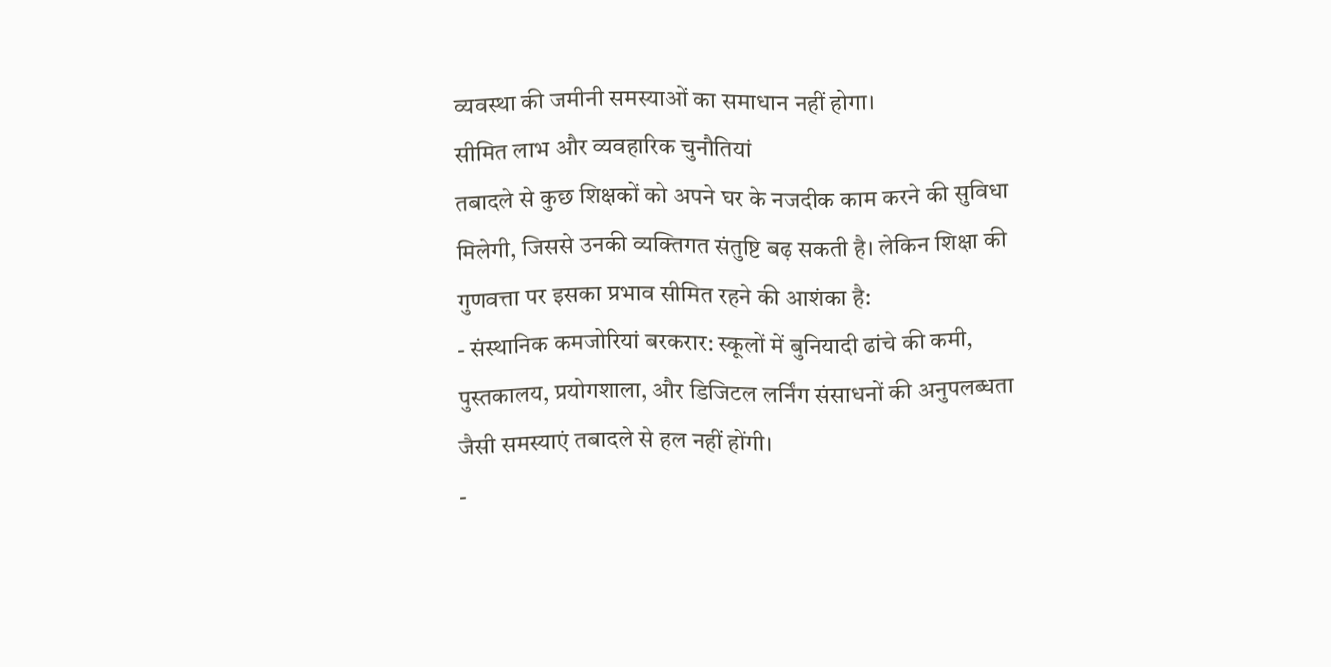व्यवस्था की जमीनी समस्याओं का समाधान नहीं होगा।
सीमित लाभ और व्यवहारिक चुनौतियां
तबादले से कुछ शिक्षकों को अपने घर के नजदीक काम करने की सुविधा मिलेगी, जिससे उनकी व्यक्तिगत संतुष्टि बढ़ सकती है। लेकिन शिक्षा की गुणवत्ता पर इसका प्रभाव सीमित रहने की आशंका है:
- संस्थानिक कमजोरियां बरकरार: स्कूलों में बुनियादी ढांचे की कमी, पुस्तकालय, प्रयोगशाला, और डिजिटल लर्निंग संसाधनों की अनुपलब्धता जैसी समस्याएं तबादले से हल नहीं होंगी।
-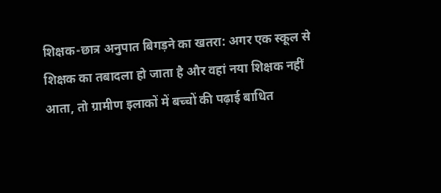शिक्षक-छात्र अनुपात बिगड़ने का खतरा: अगर एक स्कूल से शिक्षक का तबादला हो जाता है और वहां नया शिक्षक नहीं आता, तो ग्रामीण इलाकों में बच्चों की पढ़ाई बाधित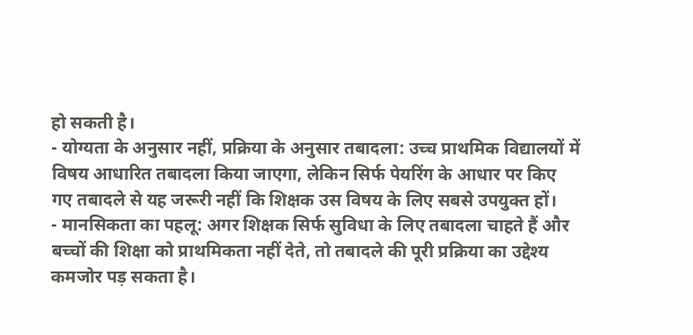हो सकती है।
- योग्यता के अनुसार नहीं, प्रक्रिया के अनुसार तबादला: उच्च प्राथमिक विद्यालयों में विषय आधारित तबादला किया जाएगा, लेकिन सिर्फ पेयरिंग के आधार पर किए गए तबादले से यह जरूरी नहीं कि शिक्षक उस विषय के लिए सबसे उपयुक्त हों।
- मानसिकता का पहलू: अगर शिक्षक सिर्फ सुविधा के लिए तबादला चाहते हैं और बच्चों की शिक्षा को प्राथमिकता नहीं देते, तो तबादले की पूरी प्रक्रिया का उद्देश्य कमजोर पड़ सकता है।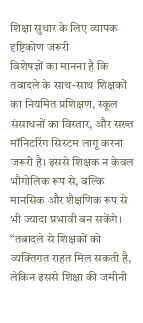शिक्षा सुधार के लिए व्यापक दृष्टिकोण जरूरी
विशेषज्ञों का मानना है कि तबादले के साथ-साथ शिक्षकों का नियमित प्रशिक्षण, स्कूल संसाधनों का विस्तार, और सख्त मॉनिटरिंग सिस्टम लागू करना जरूरी है। इससे शिक्षक न केवल भौगोलिक रूप से, बल्कि मानसिक और शैक्षणिक रूप से भी ज्यादा प्रभावी बन सकेंगे।
“तबादले से शिक्षकों को व्यक्तिगत राहत मिल सकती है, लेकिन इससे शिक्षा की जमीनी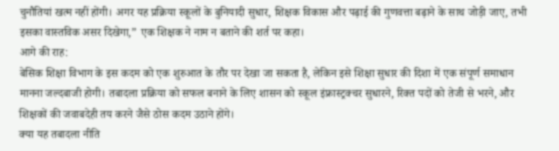चुनौतियां खत्म नहीं होंगी। अगर यह प्रक्रिया स्कूलों के बुनियादी सुधार, शिक्षक विकास और पढ़ाई की गुणवत्ता बढ़ाने के साथ जोड़ी जाए, तभी इसका वास्तविक असर दिखेगा,” एक शिक्षक ने नाम न बताने की शर्त पर कहा।
आगे की राह:
बेसिक शिक्षा विभाग के इस कदम को एक शुरुआत के तौर पर देखा जा सकता है, लेकिन इसे शिक्षा सुधार की दिशा में एक संपूर्ण समाधान मानना जल्दबाजी होगी। तबादला प्रक्रिया को सफल बनाने के लिए शासन को स्कूल इंफ्रास्ट्रक्चर सुधारने, रिक्त पदों को तेजी से भरने, और शिक्षकों की जवाबदेही तय करने जैसे ठोस कदम उठाने होंगे।
क्या यह तबादला नीति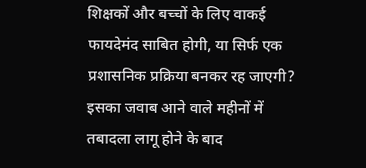शिक्षकों और बच्चों के लिए वाकई फायदेमंद साबित होगी, या सिर्फ एक प्रशासनिक प्रक्रिया बनकर रह जाएगी? इसका जवाब आने वाले महीनों में तबादला लागू होने के बाद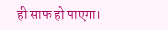ही साफ हो पाएगा।